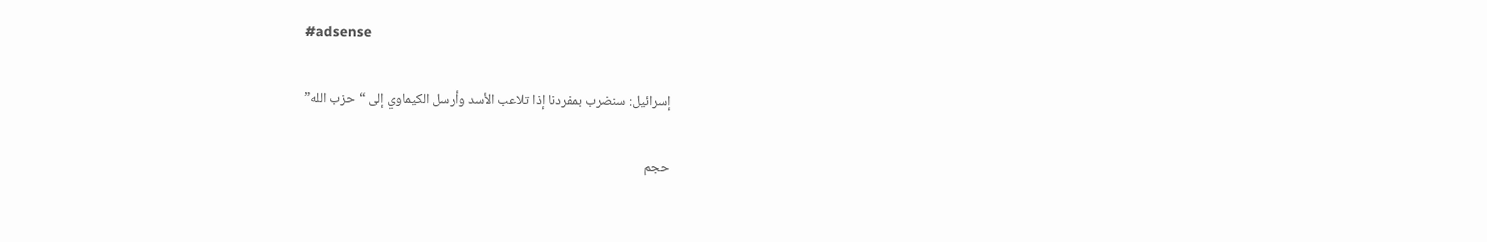#adsense

إسرائيل: سنضرب بمفردنا إذا تلاعب الأسد وأرسل الكيماوي إلى “حزب الله”

حجم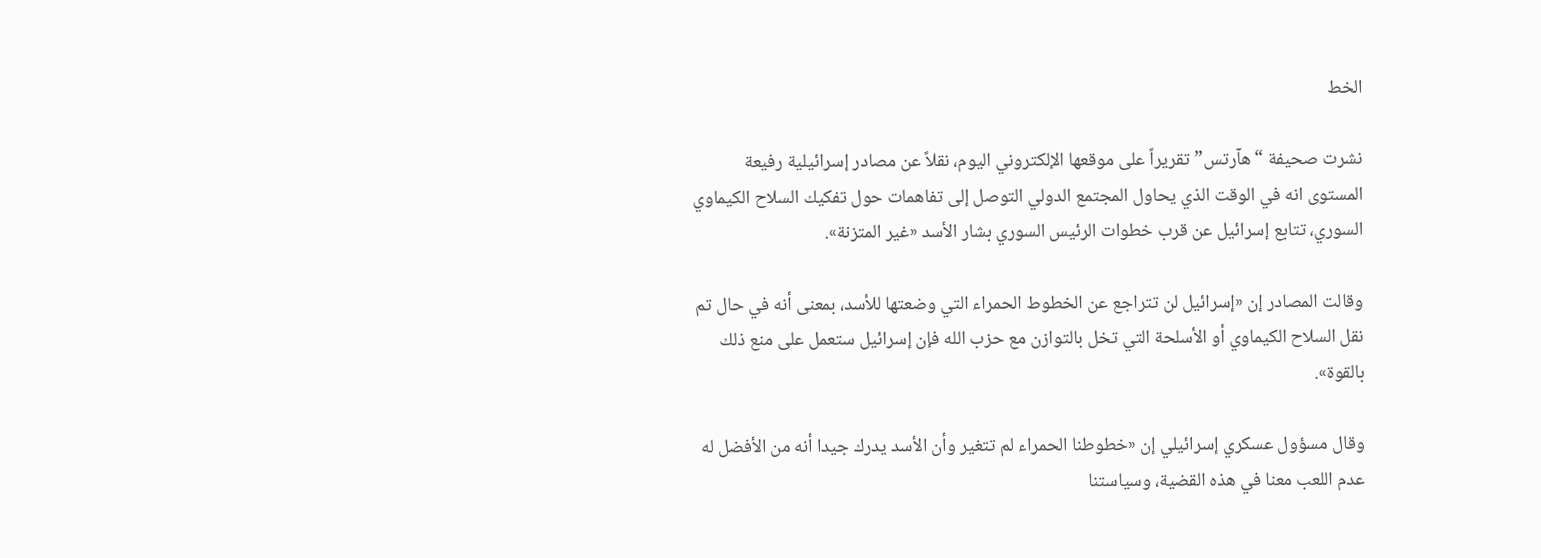الخط

نشرت صحيفة “هآرتس” تقريراً على موقعها الإلكتروني اليوم، نقلاً عن مصادر إسرائيلية رفيعة المستوى انه في الوقت الذي يحاول المجتمع الدولي التوصل إلى تفاهمات حول تفكيك السلاح الكيماوي السوري، تتابع إسرائيل عن قرب خطوات الرئيس السوري بشار الأسد «غير المتزنة».

وقالت المصادر إن «إسرائيل لن تتراجع عن الخطوط الحمراء التي وضعتها للأسد، بمعنى أنه في حال تم نقل السلاح الكيماوي أو الأسلحة التي تخل بالتوازن مع حزب الله فإن إسرائيل ستعمل على منع ذلك بالقوة».

وقال مسؤول عسكري إسرائيلي إن «خطوطنا الحمراء لم تتغير وأن الأسد يدرك جيدا أنه من الأفضل له عدم اللعب معنا في هذه القضية، وسياستنا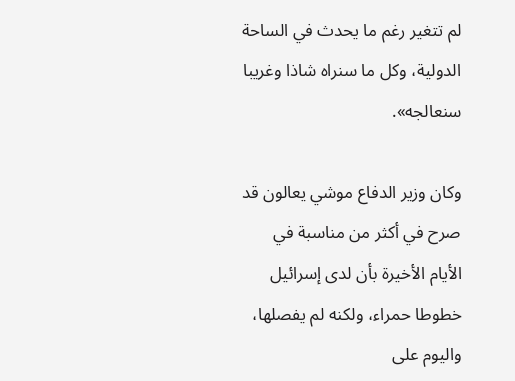لم تتغير رغم ما يحدث في الساحة الدولية، وكل ما سنراه شاذا وغريبا سنعالجه».

وكان وزير الدفاع موشي يعالون قد صرح في أكثر من مناسبة في الأيام الأخيرة بأن لدى إسرائيل خطوطا حمراء، ولكنه لم يفصلها، واليوم على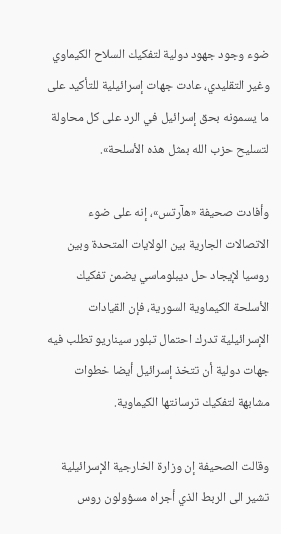ضوء وجود جهود دولية لتفكيك السلاح الكيماوي وغير التقليدي، عادت جهات إسرائيلية للتأكيد على ما يسمونه بحق إسرائيل في الرد على كل محاولة لتسليح حزب الله بمثل هذه الأسلحة».

وأفادت صحيفة «هآرتس»، إنه على ضوء الاتصالات الجارية بين الولايات المتحدة وبين روسيا لإيجاد حل ديبلوماسي يضمن تفكيك الأسلحة الكيماوية السورية، فإن القيادات الإسرائيلية تدرك احتمال تبلور سيناريو تطلب فيه جهات دولية أن تتخذ إسرائيل أيضا خطوات مشابهة لتفكيك ترسانتها الكيماوية.

وقالت الصحيفة إن وزارة الخارجية الإسرائيلية تشير الى الربط الذي أجراه مسؤولون روس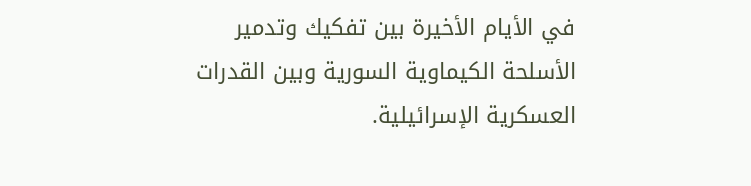في الأيام الأخيرة بين تفكيك وتدمير الأسلحة الكيماوية السورية وبين القدرات العسكرية الإسرائيلية.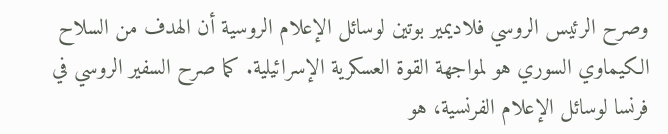وصرح الرئيس الروسي فلاديمير بوتين لوسائل الإعلام الروسية أن الهدف من السلاح الكيماوي السوري هو لمواجهة القوة العسكرية الإسرائيلية. كما صرح السفير الروسي في فرنسا لوسائل الإعلام الفرنسية، هو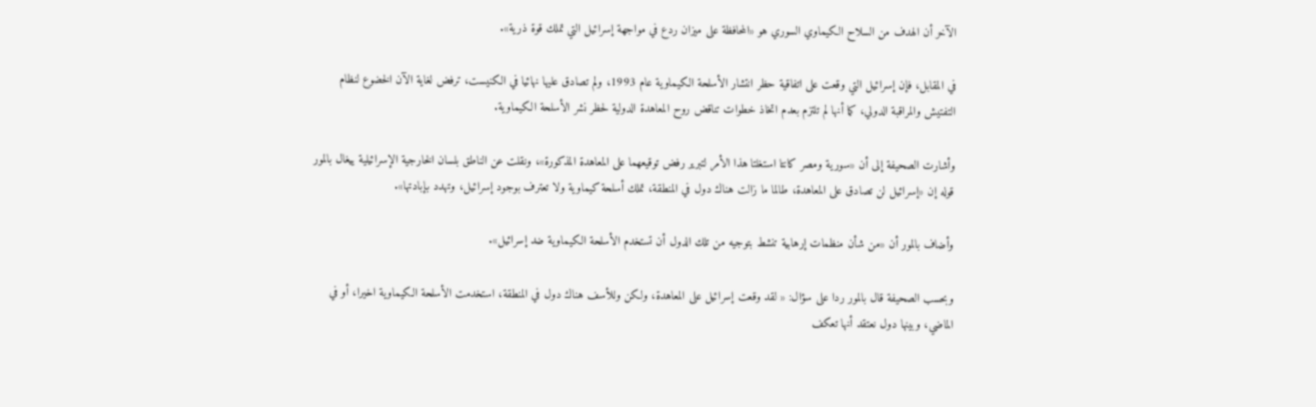الآخر أن الهدف من السلاح الكيماوي السوري هو «المحافظة على ميزان ردع في مواجهة إسرائيل التي تملك قوة ذرية».

في المقابل، فإن إسرائيل التي وقعت على اتفاقية حظر انتشار الأسلحة الكيماوية عام 1993، ولم تصادق عليها نهائيا في الكنيست، ترفض لغاية الآن الخضوع لنظام التفتيش والمراقبة الدولي، كما أنها لم تلتزم بعدم اتخاذ خطوات تناقض روح المعاهدة الدولية لحظر نشر الأسلحة الكيماوية.

وأشارت الصحيفة إلى أن «سورية ومصر كانتا استغلتا هذا الأمر لتبرير رفض توقيعهما على المعاهدة المذكورة»، ونقلت عن الناطق بلسان الخارجية الإسرائيلية ييغال بالمور قوله إن «إسرائيل لن تصادق على المعاهدة، طالما ما زالت هناك دول في المنطقة، تملك أسلحة كيماوية ولا تعترف بوجود إسرائيل، وتهدد بإبادتها».

وأضاف بالمور أن «من شأن منظمات إرهابية تنشط بتوجيه من تلك الدول أن تستخدم الأسلحة الكيماوية ضد إسرائيل».

وبحسب الصحيفة قال بالمور ردا على سؤال: « لقد وقعت إسرائيل على المعاهدة، ولكن وللأسف هناك دول في المنطقة، استخدمت الأسلحة الكيماوية اخيرا، أو في الماضي، وبينها دول نعتقد أنها تعكف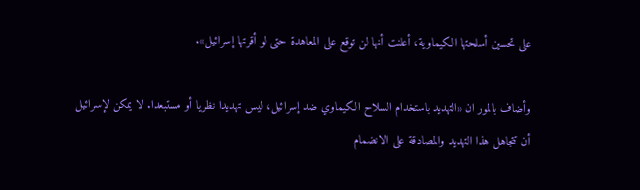على تحسين أسلحتها الكيماوية، أعلنت أنها لن توقع على المعاهدة حتى لو أقرتها إسرائيل».

وأضاف بالمور ان «التهديد باستخدام السلاح الكيماوي ضد إسرائيل، ليس تهديدا نظريا أو مستبعدا. لا يمكن لإسرائيل أن تتجاهل هذا التهديد والمصادقة على الانضمام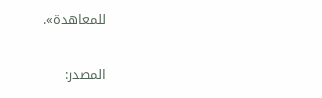للمعاهدة».

المصدر: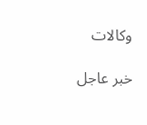وكالات

خبر عاجل